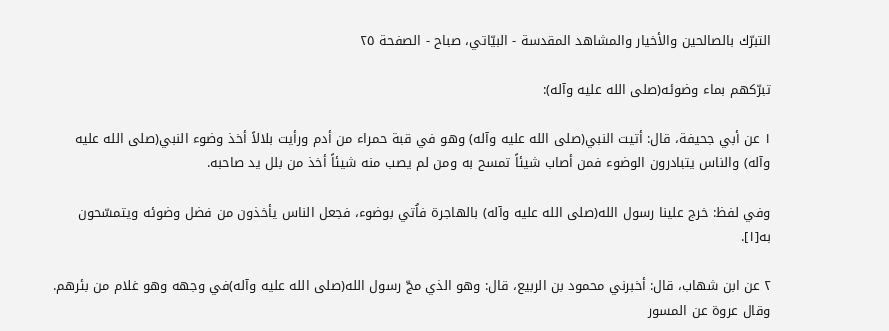التبرّك بالصالحين والأخيار والمشاهد المقدسة - البيّاتي، صباح - الصفحة ٢٥

تبرّكهم بماء وضوئه(صلى الله عليه وآله):

١ عن أبي جحيفة، قال: أتيت النبي(صلى الله عليه وآله) وهو في قبة حمراء من أدم ورأيت بلالاً أخذ وضوء النبي(صلى الله عليه وآله) والناس يتبادرون الوضوء فمن أصاب شيئاً تمسح به ومن لم يصب منه شيئاً أخذ من بلل يد صاحبه.

وفي لفظ: خرج علينا رسول الله(صلى الله عليه وآله) بالهاجرة فاُتي بوضوء، فجعل الناس يأخذون من فضل وضوئه ويتمسّحون به[١].

٢ عن ابن شهاب، قال: أخبرني محمود بن الربيع، قال: وهو الذي مجّ رسول الله(صلى الله عليه وآله)في وجهه وهو غلام من بئرهم. وقال عروة عن المسور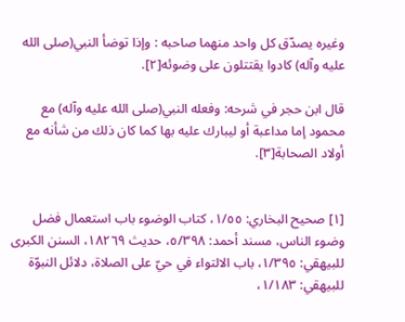وغيره يصدّق كل واحد منهما صاحبه : وإذا توضأ النبي(صلى الله عليه وآله) كادوا يقتتلون على وضوئه[٢].

قال ابن حجر في شرحه: وفعله النبي(صلى الله عليه وآله) مع محمود إما مداعبة أو ليبارك عليه بها كما كان ذلك من شأنه مع أولاد الصحابة[٣].


[١] صحيح البخاري: ١/٥٥، كتاب الوضوء باب استعمال فضل وضوء الناس، مسند أحمد: ٥/٣٩٨، حديث ١٨٢٦٩، السنن الكبرى للبيهقي: ١/٣٩٥، باب الالتواء في حيّ على الصلاة، دلائل النبوّة للبيهقي: ١/١٨٣،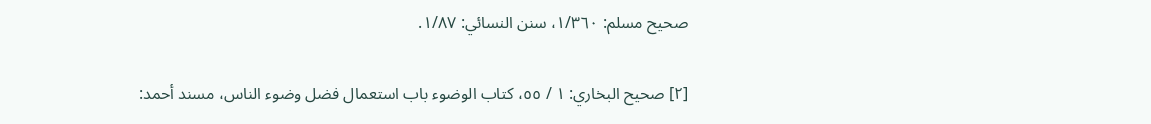صحيح مسلم: ١/٣٦٠، سنن النسائي: ١/٨٧.

[٢] صحيح البخاري: ١ / ٥٥، كتاب الوضوء باب استعمال فضل وضوء الناس، مسند أحمد: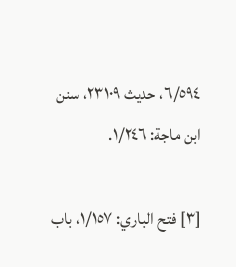٦/٥٩٤، حديث ٢٣١٠٩، سنن ابن ماجة: ١/٢٤٦.

[٣] فتح الباري: ١/١٥٧، باب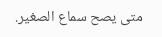متى يصح سماع الصغير.